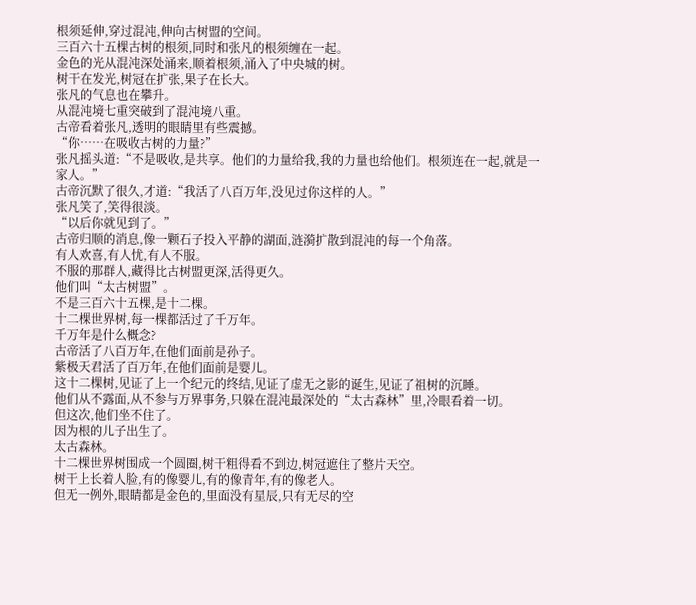根须延伸,穿过混沌,伸向古树盟的空间。
三百六十五棵古树的根须,同时和张凡的根须缠在一起。
金色的光从混沌深处涌来,顺着根须,涌入了中央城的树。
树干在发光,树冠在扩张,果子在长大。
张凡的气息也在攀升。
从混沌境七重突破到了混沌境八重。
古帝看着张凡,透明的眼睛里有些震撼。
“你……在吸收古树的力量?”
张凡摇头道:“不是吸收,是共享。他们的力量给我,我的力量也给他们。根须连在一起,就是一家人。”
古帝沉默了很久,才道:“我活了八百万年,没见过你这样的人。”
张凡笑了,笑得很淡。
“以后你就见到了。”
古帝归顺的消息,像一颗石子投入平静的湖面,涟漪扩散到混沌的每一个角落。
有人欢喜,有人忧,有人不服。
不服的那群人,藏得比古树盟更深,活得更久。
他们叫“太古树盟”。
不是三百六十五棵,是十二棵。
十二棵世界树,每一棵都活过了千万年。
千万年是什么概念?
古帝活了八百万年,在他们面前是孙子。
紫极天君活了百万年,在他们面前是婴儿。
这十二棵树,见证了上一个纪元的终结,见证了虚无之影的诞生,见证了祖树的沉睡。
他们从不露面,从不参与万界事务,只躲在混沌最深处的“太古森林”里,冷眼看着一切。
但这次,他们坐不住了。
因为根的儿子出生了。
太古森林。
十二棵世界树围成一个圆圈,树干粗得看不到边,树冠遮住了整片天空。
树干上长着人脸,有的像婴儿,有的像青年,有的像老人。
但无一例外,眼睛都是金色的,里面没有星辰,只有无尽的空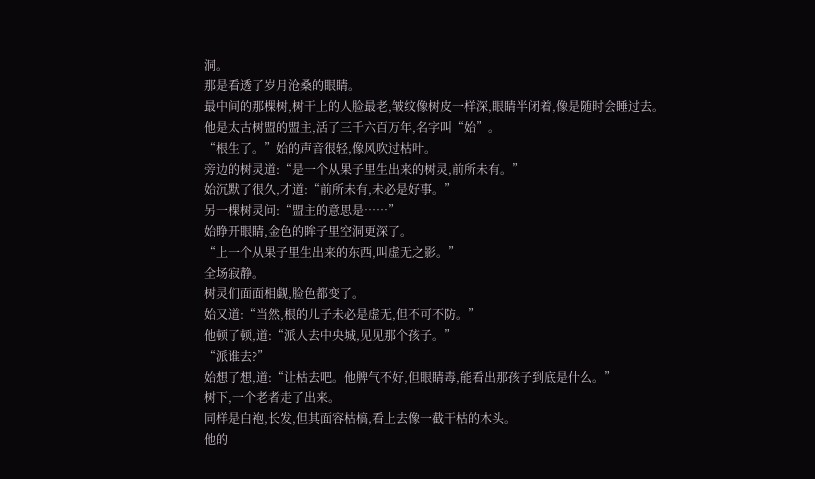洞。
那是看透了岁月沧桑的眼睛。
最中间的那棵树,树干上的人脸最老,皱纹像树皮一样深,眼睛半闭着,像是随时会睡过去。
他是太古树盟的盟主,活了三千六百万年,名字叫“始”。
“根生了。”始的声音很轻,像风吹过枯叶。
旁边的树灵道:“是一个从果子里生出来的树灵,前所未有。”
始沉默了很久,才道:“前所未有,未必是好事。”
另一棵树灵问:“盟主的意思是……”
始睁开眼睛,金色的眸子里空洞更深了。
“上一个从果子里生出来的东西,叫虚无之影。”
全场寂静。
树灵们面面相觑,脸色都变了。
始又道:“当然,根的儿子未必是虚无,但不可不防。”
他顿了顿,道:“派人去中央城,见见那个孩子。”
“派谁去?”
始想了想,道:“让枯去吧。他脾气不好,但眼睛毒,能看出那孩子到底是什么。”
树下,一个老者走了出来。
同样是白袍,长发,但其面容枯槁,看上去像一截干枯的木头。
他的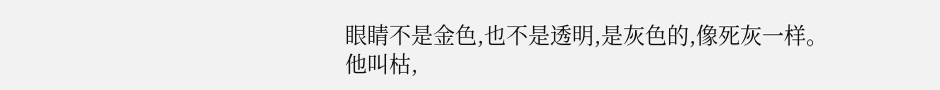眼睛不是金色,也不是透明,是灰色的,像死灰一样。
他叫枯,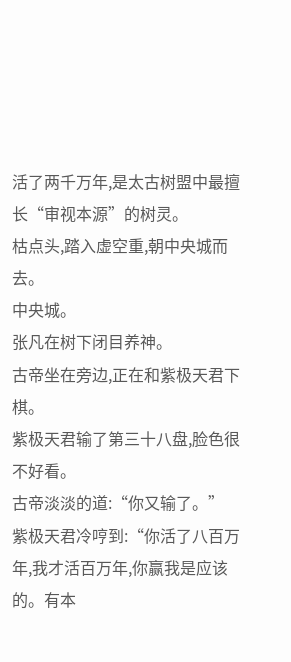活了两千万年,是太古树盟中最擅长“审视本源”的树灵。
枯点头,踏入虚空重,朝中央城而去。
中央城。
张凡在树下闭目养神。
古帝坐在旁边,正在和紫极天君下棋。
紫极天君输了第三十八盘,脸色很不好看。
古帝淡淡的道:“你又输了。”
紫极天君冷哼到:“你活了八百万年,我才活百万年,你赢我是应该的。有本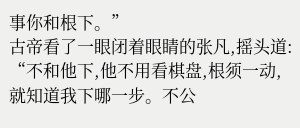事你和根下。”
古帝看了一眼闭着眼睛的张凡,摇头道:
“不和他下,他不用看棋盘,根须一动,就知道我下哪一步。不公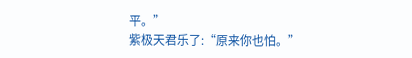平。”
紫极天君乐了:“原来你也怕。”